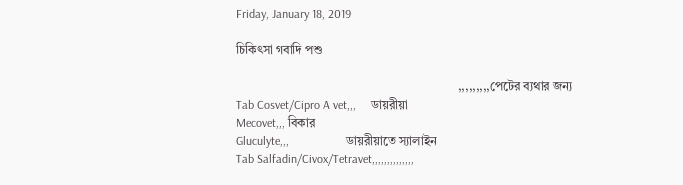Friday, January 18, 2019

চিকিৎসা গবাদি পশু

                                                                       ,,,,,,,,,পেটের ব্যথার জন্য
Tab Cosvet/Cipro A vet,,,     ডায়রীয়া
Mecovet,,, বিকার
Gluculyte,,,                   ডায়রীয়াতে স্যালাইন
Tab Salfadin/Civox/Tetravet,,,,,,,,,,,,,,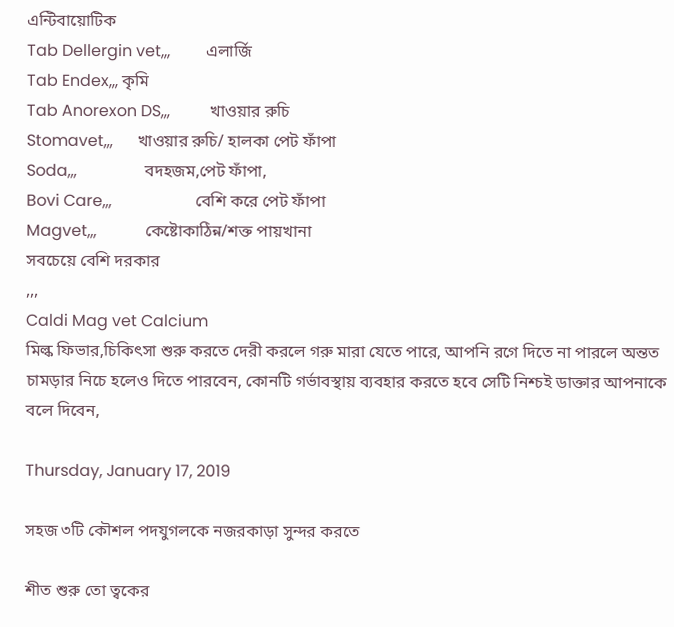এন্টিবায়োটিক
Tab Dellergin vet,,,         এলার্জি
Tab Endex,,, কৃমি
Tab Anorexon DS,,,          খাওয়ার রুচি
Stomavet,,,      খাওয়ার রুচি/ হালকা পেট ফাঁপা
Soda,,,                 বদহজম,পেট ফাঁপা,
Bovi Care,,,                     বেশি করে পেট ফাঁপা
Magvet,,,            কেষ্টোকাঠিন্ন/শক্ত পায়খানা
সবচেয়ে বেশি দরকার
,,,
Caldi Mag vet Calcium
মিল্ক ফিভার,চিকিৎসা শুরু করতে দেরী করলে গরু মারা যেতে পারে, আপনি রগে দিতে না পারলে অন্তত চামড়ার নিচে হলেও দিতে পারবেন, কোনটি গর্ভাবস্থায় ব্যবহার করতে হবে সেটি নিশ্চই ডাক্তার আপনাকে বলে দিবেন,

Thursday, January 17, 2019

সহজ ৩টি কৌশল পদযুগলকে নজরকাড়া সুন্দর করতে

শীত শুরু তো ত্বকের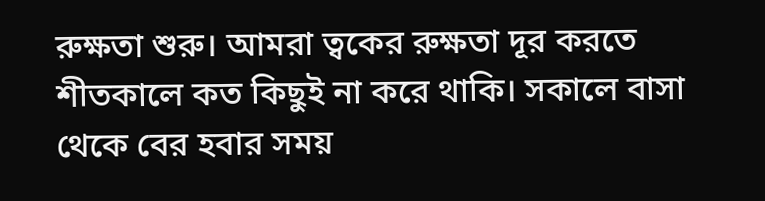রুক্ষতা শুরু। আমরা ত্বকের রুক্ষতা দূর করতে শীতকালে কত কিছুই না করে থাকি। সকালে বাসা থেকে বের হবার সময়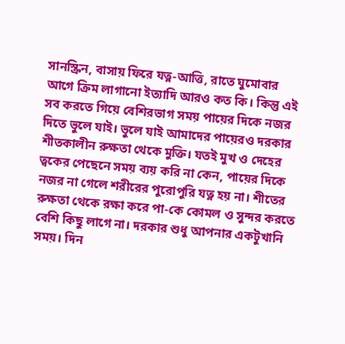সানস্ক্রিন, বাসায় ফিরে যত্ন-আত্তি, রাতে ঘুমোবার আগে ক্রিম লাগানো ইত্যাদি আরও কত কি। কিন্তু এই সব করতে গিয়ে বেশিরভাগ সময় পায়ের দিকে নজর দিতে ভুলে যাই। ভুলে যাই আমাদের পায়েরও দরকার শীতকালীন রুক্ষতা থেকে মুক্তি। যতই মুখ ও দেহের ত্বকের পেছেনে সময় ব্যয় করি না কেন, পায়ের দিকে নজর না গেলে শরীরের পুরোপুরি যত্ন হয় না। শীতের রুক্ষতা থেকে রক্ষা করে পা-কে কোমল ও সুন্দর করতে বেশি কিছু লাগে না। দরকার শুধু আপনার একটুখানি সময়। দিন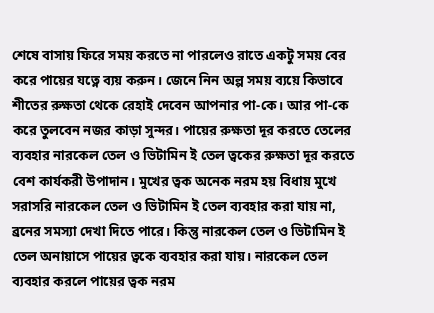শেষে বাসায় ফিরে সময় করতে না পারলেও রাতে একটু সময় বের করে পায়ের যত্নে ব্যয় করুন। জেনে নিন অল্প সময় ব্যয়ে কিভাবে শীতের রুক্ষতা থেকে রেহাই দেবেন আপনার পা-কে। আর পা-কে করে তুলবেন নজর কাড়া সুন্দর। পায়ের রুক্ষতা দূর করতে তেলের ব্যবহার নারকেল তেল ও ভিটামিন ই তেল ত্বকের রুক্ষতা দূর করতে বেশ কার্যকরী উপাদান। মুখের ত্বক অনেক নরম হয় বিধায় মুখে সরাসরি নারকেল তেল ও ভিটামিন ই তেল ব্যবহার করা যায় না, ব্রনের সমস্যা দেখা দিতে পারে। কিন্তু নারকেল তেল ও ভিটামিন ই তেল অনায়াসে পায়ের ত্বকে ব্যবহার করা যায়। নারকেল তেল ব্যবহার করলে পায়ের ত্বক নরম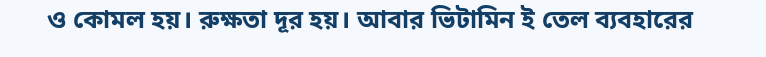ও কোমল হয়। রুক্ষতা দূর হয়। আবার ভিটামিন ই তেল ব্যবহারের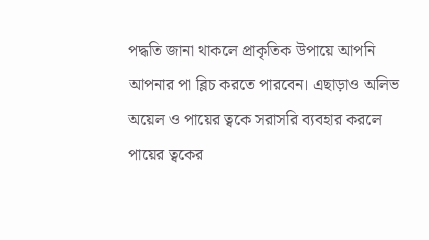পদ্ধতি জানা থাকলে প্রাকৃতিক উপায়ে আপনি আপনার পা ব্লিচ করতে পারবেন। এছাড়াও অলিভ অয়েল ও পায়ের ত্বকে সরাসরি ব্যবহার করলে পায়ের ত্বকের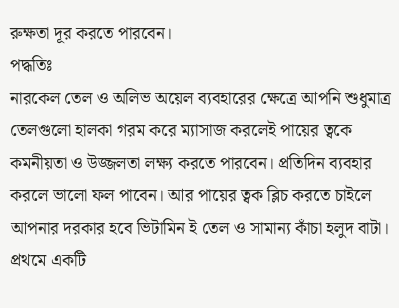রুক্ষতা দূর করতে পারবেন।
পদ্ধতিঃ
নারকেল তেল ও অলিভ অয়েল ব্যবহারের ক্ষেত্রে আপনি শুধুমাত্র তেলগুলো হালকা গরম করে ম্যাসাজ করলেই পায়ের ত্বকে কমনীয়তা ও উজ্জলতা লক্ষ্য করতে পারবেন। প্রতিদিন ব্যবহার করলে ভালো ফল পাবেন। আর পায়ের ত্বক ব্লিচ করতে চাইলে আপনার দরকার হবে ভিটামিন ই তেল ও সামান্য কাঁচা হলুদ বাটা। প্রথমে একটি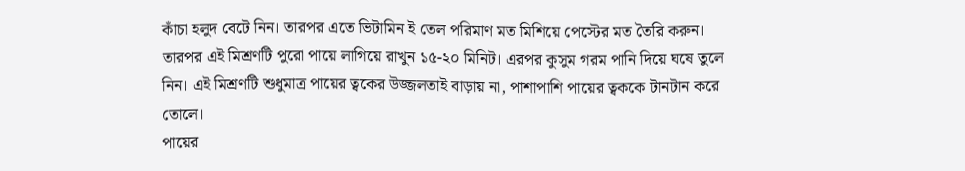কাঁচা হলুদ বেটে নিন। তারপর এতে ভিটামিন ই তেল পরিমাণ মত মিশিয়ে পেস্টের মত তৈরি করুন। তারপর এই মিশ্রণটি পুরো পায়ে লাগিয়ে রাখুন ১৫-২০ মিনিট। এরপর কুসুম গরম পানি দিয়ে ঘষে তুলে নিন। এই মিশ্রণটি শুধুমাত্র পায়ের ত্বকের উজ্জলতাই বাড়ায় না, পাশাপাশি পায়ের ত্বককে টানটান করে তোলে।
পায়ের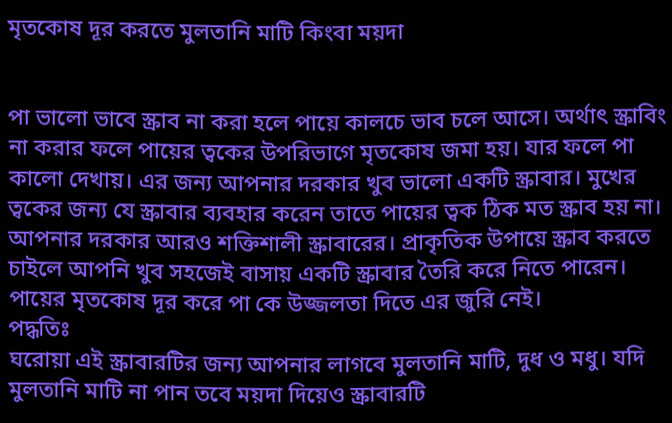মৃতকোষ দূর করতে মুলতানি মাটি কিংবা ময়দা


পা ভালো ভাবে স্ক্রাব না করা হলে পায়ে কালচে ভাব চলে আসে। অর্থাৎ স্ক্রাবিং না করার ফলে পায়ের ত্বকের উপরিভাগে মৃতকোষ জমা হয়। যার ফলে পা কালো দেখায়। এর জন্য আপনার দরকার খুব ভালো একটি স্ক্রাবার। মুখের ত্বকের জন্য যে স্ক্রাবার ব্যবহার করেন তাতে পায়ের ত্বক ঠিক মত স্ক্রাব হয় না। আপনার দরকার আরও শক্তিশালী স্ক্রাবারের। প্রাকৃতিক উপায়ে স্ক্রাব করতে চাইলে আপনি খুব সহজেই বাসায় একটি স্ক্রাবার তৈরি করে নিতে পারেন। পায়ের মৃতকোষ দূর করে পা কে উজ্জলতা দিতে এর জুরি নেই।
পদ্ধতিঃ
ঘরোয়া এই স্ক্রাবারটির জন্য আপনার লাগবে মুলতানি মাটি, দুধ ও মধু। যদি মুলতানি মাটি না পান তবে ময়দা দিয়েও স্ক্রাবারটি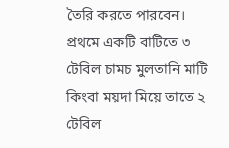তৈরি করতে পারবেন। প্রথমে একটি বাটিতে ৩ টেবিল চামচ মুলতানি মাটি কিংবা ময়দা মিয়ে তাতে ২ টেবিল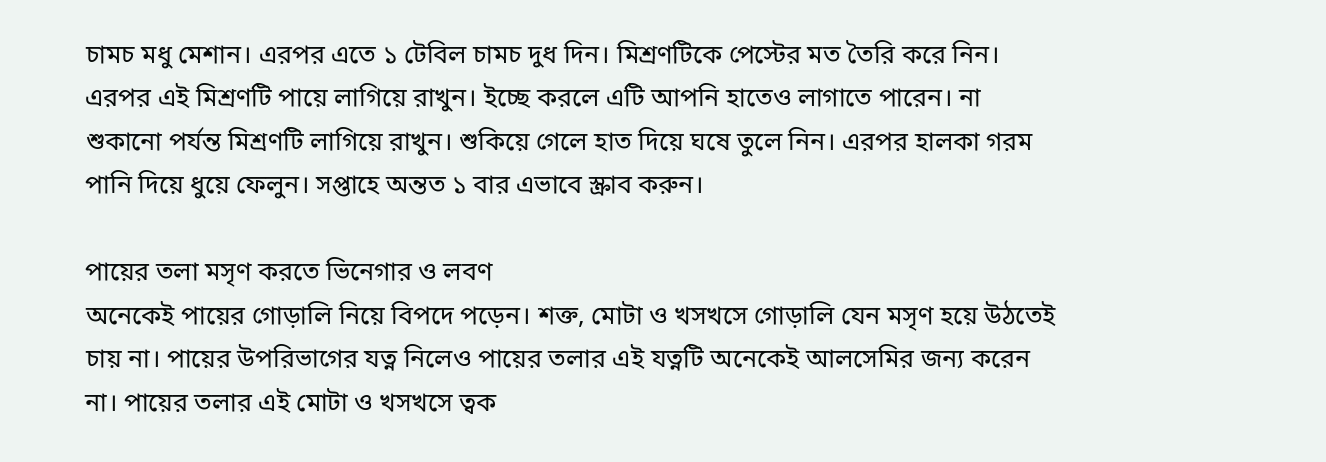চামচ মধু মেশান। এরপর এতে ১ টেবিল চামচ দুধ দিন। মিশ্রণটিকে পেস্টের মত তৈরি করে নিন। এরপর এই মিশ্রণটি পায়ে লাগিয়ে রাখুন। ইচ্ছে করলে এটি আপনি হাতেও লাগাতে পারেন। না শুকানো পর্যন্ত মিশ্রণটি লাগিয়ে রাখুন। শুকিয়ে গেলে হাত দিয়ে ঘষে তুলে নিন। এরপর হালকা গরম পানি দিয়ে ধুয়ে ফেলুন। সপ্তাহে অন্তত ১ বার এভাবে স্ক্রাব করুন।

পায়ের তলা মসৃণ করতে ভিনেগার ও লবণ
অনেকেই পায়ের গোড়ালি নিয়ে বিপদে পড়েন। শক্ত, মোটা ও খসখসে গোড়ালি যেন মসৃণ হয়ে উঠতেই চায় না। পায়ের উপরিভাগের যত্ন নিলেও পায়ের তলার এই যত্নটি অনেকেই আলসেমির জন্য করেন না। পায়ের তলার এই মোটা ও খসখসে ত্বক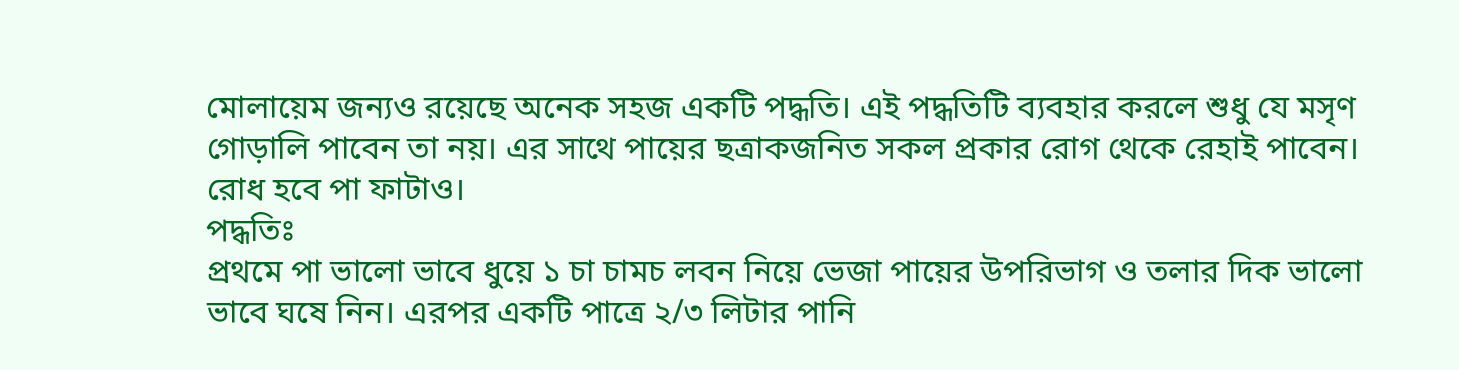মোলায়েম জন্যও রয়েছে অনেক সহজ একটি পদ্ধতি। এই পদ্ধতিটি ব্যবহার করলে শুধু যে মসৃণ গোড়ালি পাবেন তা নয়। এর সাথে পায়ের ছত্রাকজনিত সকল প্রকার রোগ থেকে রেহাই পাবেন। রোধ হবে পা ফাটাও।
পদ্ধতিঃ
প্রথমে পা ভালো ভাবে ধুয়ে ১ চা চামচ লবন নিয়ে ভেজা পায়ের উপরিভাগ ও তলার দিক ভালো ভাবে ঘষে নিন। এরপর একটি পাত্রে ২/৩ লিটার পানি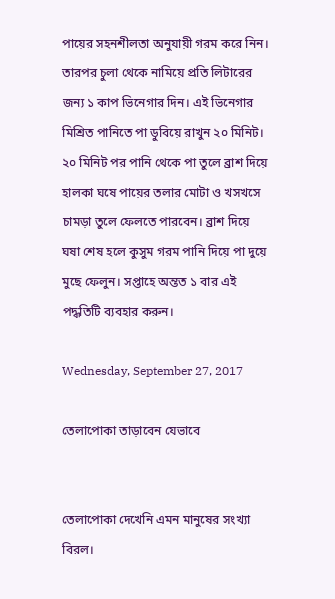পায়ের সহনশীলতা অনুযায়ী গরম করে নিন। তারপর চুলা থেকে নামিয়ে প্রতি লিটারের জন্য ১ কাপ ভিনেগার দিন। এই ভিনেগার মিশ্রিত পানিতে পা ডুবিয়ে রাখুন ২০ মিনিট। ২০ মিনিট পর পানি থেকে পা তুলে ব্রাশ দিয়ে হালকা ঘষে পায়ের তলার মোটা ও খসখসে চামড়া তুলে ফেলতে পারবেন। ব্রাশ দিয়ে ঘষা শেষ হলে কুসুম গরম পানি দিয়ে পা দুয়ে মুছে ফেলুন। সপ্তাহে অন্তত ১ বার এই পদ্ধতিটি ব্যবহার করুন।

Wednesday, September 27, 2017

তেলাপোকা তাড়াবেন যেভাবে


তেলাপোকা দেখেনি এমন মানুষের সংখ্যা বিরল।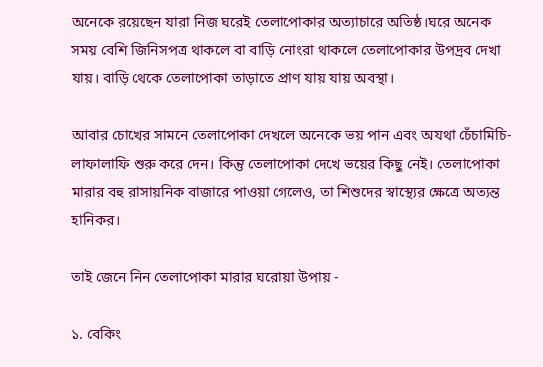অনেকে রয়েছেন যারা নিজ ঘরেই তেলাপোকার অত্যাচারে অতিষ্ঠ।ঘরে অনেক সময় বেশি জিনিসপত্র থাকলে বা বাড়ি নোংরা থাকলে তেলাপোকার উপদ্রব দেখা যায়। বাড়ি থেকে তেলাপোকা তাড়াতে প্রাণ যায় যায় অবস্থা।

আবার চোখের সামনে তেলাপোকা দেখলে অনেকে ভয় পান এবং অযথা চেঁচামিচি-লাফালাফি শুরু করে দেন। কিন্তু তেলাপোকা দেখে ভয়ের কিছু নেই। তেলাপোকা মারার বহু রাসায়নিক বাজারে পাওয়া গেলেও, তা শিশুদের স্বাস্থ্যের ক্ষেত্রে অত্যন্ত হানিকর।

তাই জেনে নিন তেলাপোকা মারার ঘরোয়া উপায় -

১. বেকিং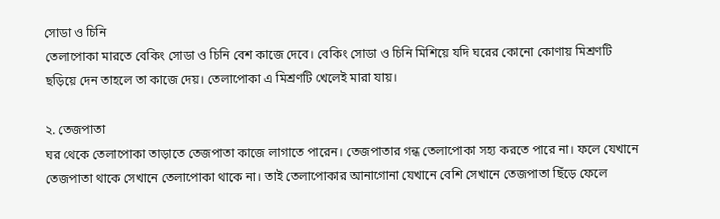সোডা ও চিনি
তেলাপোকা মারতে বেকিং সোডা ও চিনি বেশ কাজে দেবে। বেকিং সোডা ও চিনি মিশিয়ে যদি ঘরের কোনো কোণায় মিশ্রণটি ছড়িয়ে দেন তাহলে তা কাজে দেয়। তেলাপোকা এ মিশ্রণটি খেলেই মারা যায়।

২. তেজপাতা
ঘর থেকে তেলাপোকা তাড়াতে তেজপাতা কাজে লাগাতে পারেন। তেজপাতার গন্ধ তেলাপোকা সহ্য করতে পারে না। ফলে যেখানে তেজপাতা থাকে সেখানে তেলাপোকা থাকে না। তাই তেলাপোকার আনাগোনা যেখানে বেশি সেখানে তেজপাতা ছিঁড়ে ফেলে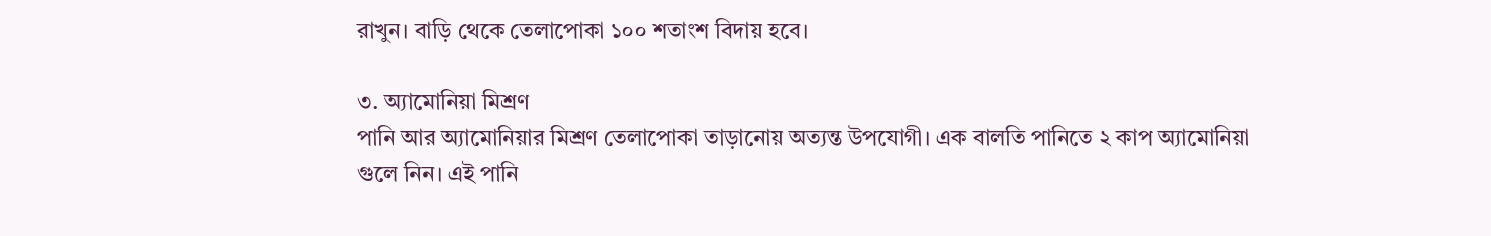রাখুন। বাড়ি থেকে তেলাপোকা ১০০ শতাংশ বিদায় হবে।

৩. অ্যামোনিয়া মিশ্রণ
পানি আর অ্যামোনিয়ার মিশ্রণ তেলাপোকা তাড়ানোয় অত্যন্ত উপযোগী। এক বালতি পানিতে ২ কাপ অ্যামোনিয়া গুলে নিন। এই পানি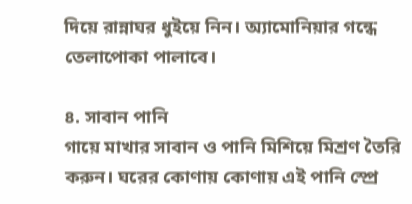দিয়ে রান্নাঘর ধুইয়ে নিন। অ্যামোনিয়ার গন্ধে তেলাপোকা পালাবে।

৪. সাবান পানি
গায়ে মাখার সাবান ও পানি মিশিয়ে মিশ্রণ তৈরি করুন। ঘরের কোণায় কোণায় এই পানি স্প্রে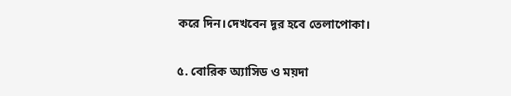করে দিন।দেখবেন দূর হবে তেলাপোকা।

৫. বোরিক অ্যাসিড ও ময়দা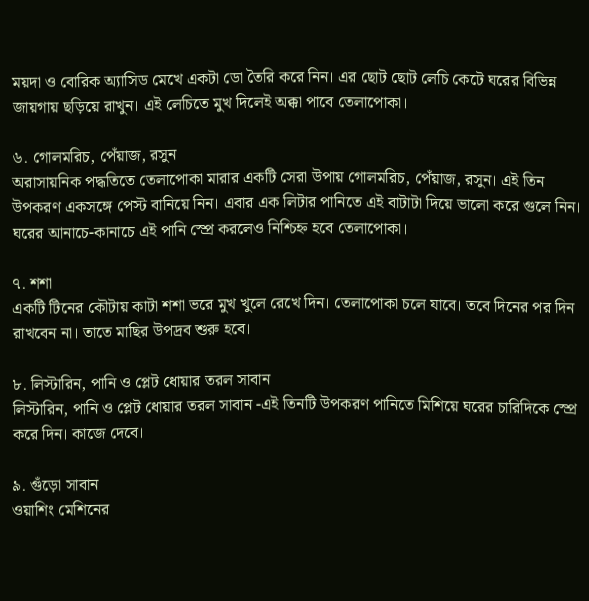ময়দা ও বোরিক অ্যাসিড মেখে একটা ডো তৈরি করে নিন। এর ছোট ছোট লেচি কেটে ঘরের বিভিন্ন জায়গায় ছড়িয়ে রাখুন। এই লেচিতে মুখ দিলেই অক্কা পাবে তেলাপোকা।

৬. গোলমরিচ, পেঁয়াজ, রসুন
অরাসায়নিক পদ্ধতিতে তেলাপোকা মারার একটি সেরা উপায় গোলমরিচ, পেঁয়াজ, রসুন। এই তিন উপকরণ একসঙ্গে পেস্ট বানিয়ে নিন। এবার এক লিটার পানিতে এই বাটাটা দিয়ে ভালো করে গুলে নিন। ঘরের আনাচে-কানাচে এই পানি স্প্রে করলেও নিশ্চিহ্ন হবে তেলাপোকা।

৭. শশা
একটি টিনের কৌটায় কাটা শশা ভরে মুখ খুলে রেখে দিন। তেলাপোকা চলে যাবে। তবে দিনের পর দিন রাখবেন না। তাতে মাছির উপদ্রব শুরু হবে।

৮. লিস্টারিন, পানি ও প্লেট ধোয়ার তরল সাবান
লিস্টারিন, পানি ও প্লেট ধোয়ার তরল সাবান -এই তিনটি উপকরণ পানিতে মিশিয়ে ঘরের চারিদিকে স্প্রে করে দিন। কাজে দেবে।

৯. গুঁড়ো সাবান
ওয়াশিং মেশিনের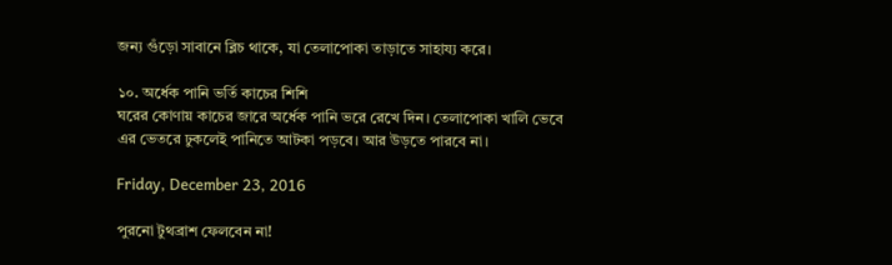জন্য গুঁড়ো সাবানে ব্লিচ থাকে, যা তেলাপোকা তাড়াতে সাহায্য করে।

১০. অর্ধেক পানি ভর্তি কাচের শিশি
ঘরের কোণায় কাচের জারে অর্ধেক পানি ভরে রেখে দিন। তেলাপোকা খালি ভেবে এর ভেতরে ঢুকলেই পানিতে আটকা পড়বে। আর উড়তে পারবে না।

Friday, December 23, 2016

পুরনো টুথব্রাশ ফেলবেন না!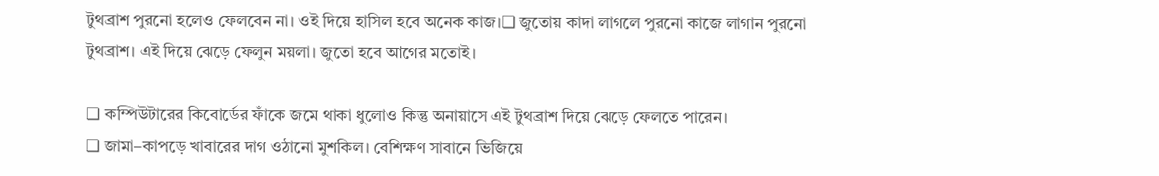টুথব্রাশ পুরনো হলেও ফেলবেন না। ওই দিয়ে হাসিল হবে অনেক কাজ।❏ জুতোয় কাদা লাগলে পুরনো কাজে লাগান পুরনো টুথব্রাশ। এই দিয়ে ঝেড়ে ফেলুন ময়লা। জুতো হবে আগের মতোই।

❏ কম্পিউটারের কিবোর্ডের ফাঁকে জমে থাকা ধুলোও কিন্তু অনায়াসে এই টুথব্রাশ দিয়ে ঝেড়ে ফেলতে পারেন।
❏ জামা–কাপড়ে খাবারের দাগ ওঠানো মুশকিল। বেশিক্ষণ সাবানে ভিজিয়ে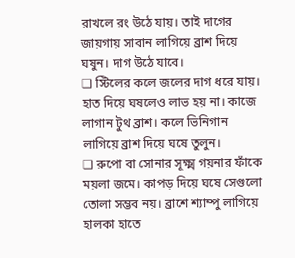রাখলে রং উঠে যায়। তাই দাগের জায়গায় সাবান লাগিয়ে ব্রাশ দিয়ে ঘষুন। দাগ উঠে যাবে।
❏ স্টিলের কলে জলের দাগ ধরে যায়। হাত দিয়ে ঘষলেও লাভ হয় না। কাজে লাগান টুথ ব্রাশ। কলে ভিনিগান লাগিয়ে ব্রাশ দিয়ে ঘষে তুলুন।
❏ রুপো বা সোনার সূক্ষ্ম গয়নার ফাঁকে ময়লা জমে। কাপড় দিয়ে ঘষে সেগুলো তোলা সম্ভব নয়। ব্রাশে শ্যাম্পু লাগিয়ে হালকা হাতে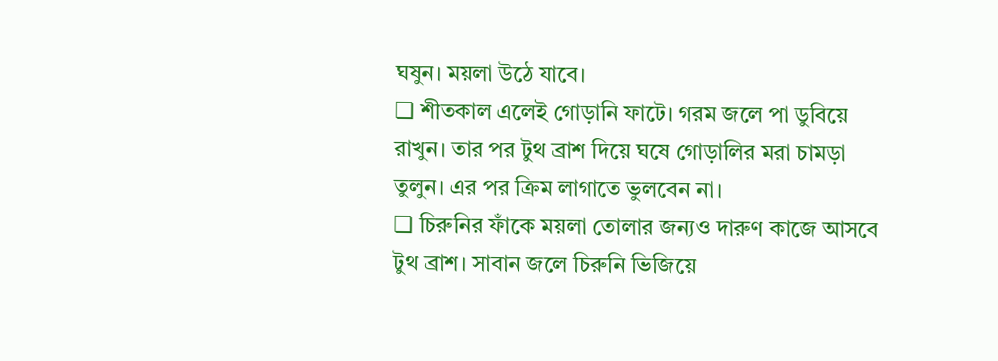ঘষুন। ময়লা উঠে যাবে।
❏ শীতকাল এলেই গোড়ানি ফাটে। গরম জলে পা ডুবিয়ে রাখুন। তার পর টুথ ব্রাশ দিয়ে ঘষে গোড়ালির মরা চামড়া তুলুন। এর পর ক্রিম লাগাতে ভুলবেন না।
❏ চিরুনির ফাঁকে ময়লা তোলার জন্যও দারুণ কাজে আসবে টুথ ব্রাশ। সাবান জলে চিরুনি ভিজিয়ে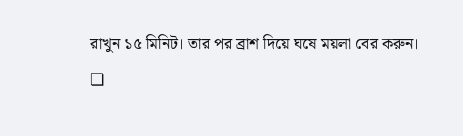রাখুন ১৫ মিনিট। তার পর ব্রাশ দিয়ে ঘষে ময়লা বের করুন।
❏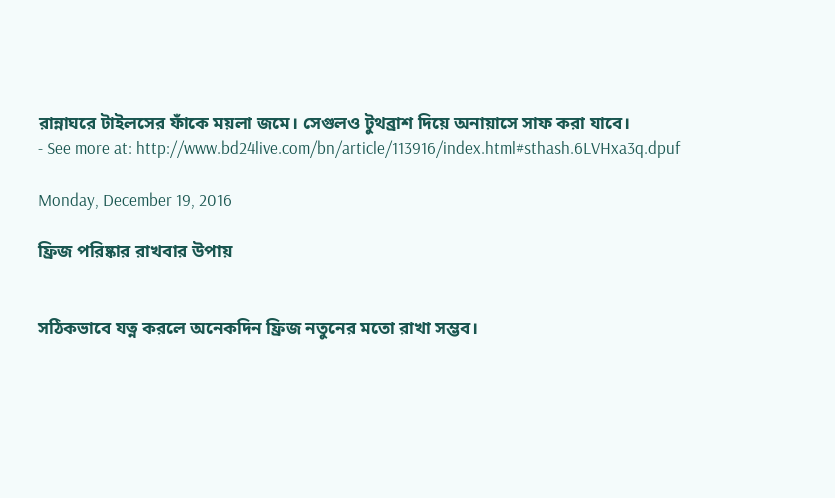রান্নাঘরে টাইলসের ফাঁকে ময়লা জমে। সেগুলও টুথব্রাশ দিয়ে অনায়াসে সাফ করা যাবে।
- See more at: http://www.bd24live.com/bn/article/113916/index.html#sthash.6LVHxa3q.dpuf

Monday, December 19, 2016

ফ্রিজ পরিষ্কার রাখবার উপায়


সঠিকভাবে যত্ন করলে অনেকদিন ফ্রিজ নতুনের মতো রাখা সম্ভব।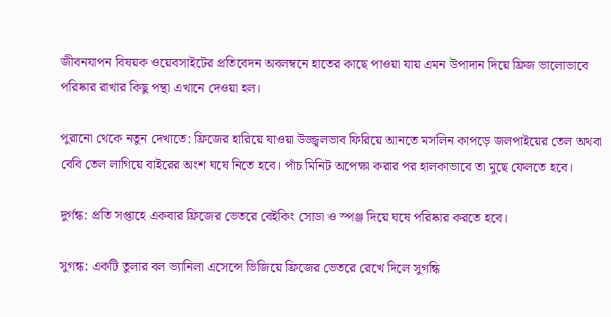জীবনযাপন বিষয়ক ওয়েবসাইটের প্রতিবেদন অবলম্বনে হাতের কাছে পাওয়া যায় এমন উপাদান দিয়ে ফ্রিজ ভালোভাবে পরিষ্কার রাখার কিছু পন্থা এখানে দেওয়া হল।

পুরানো থেকে নতুন দেখাতে: ফ্রিজের হারিয়ে যাওয়া উজ্জ্বলভাব ফিরিয়ে আনতে মসলিন কাপড়ে জলপাইয়ের তেল অথবা বেবি তেল লাগিয়ে বাইরের অংশ ঘষে নিতে হবে। পাঁচ মিনিট অপেক্ষা করার পর হালকাভাবে তা মুছে ফেলতে হবে।

দুর্গন্ধ: প্রতি সপ্তাহে একবার ফ্রিজের ভেতরে বেইকিং সোডা ও স্পঞ্জ দিয়ে ঘষে পরিষ্কার করতে হবে।

সুগন্ধ: একটি তুলার বল ভ্যানিলা এসেন্সে ভিজিয়ে ফ্রিজের ভেতরে রেখে দিলে সুগন্ধি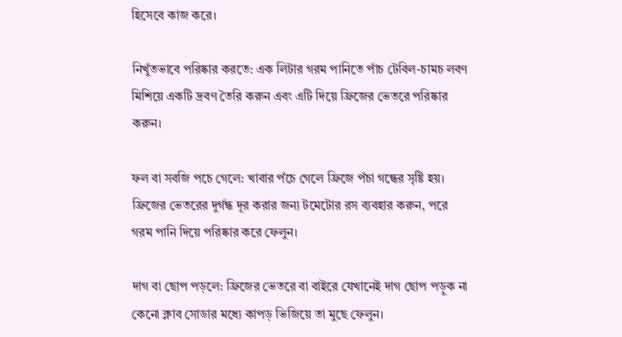হিসেবে কাজ করে।

নিখুঁতভাবে পরিষ্কার করতে: এক লিটার গরম পানিতে পাঁচ টেবিল-চামচ লবণ মিশিয়ে একটি দ্রবণ তৈরি করুন এবং এটি দিয়ে ফ্রিজের ভেতরে পরিষ্কার করুন।

ফল বা সবজি পচে গেলে: খাবার পঁচে গেলে ফ্রিজে পঁচা গন্ধের সৃষ্টি হয়। ফ্রিজের ভেতরের দুর্গন্ধ দূর করার জন্য টমেটোর রস ব্যবহার করুন, পরে গরম পানি দিয়ে পরিষ্কার করে ফেলুন।

দাগ বা ছোপ পড়লে: ফ্রিজের ভেতরে বা বাইরে যেখানেই দাগ ছোপ পড়ুক না কেনো ক্লাব সোডার মধ্যে কাপড় ভিজিয়ে তা মুছে ফেলুন।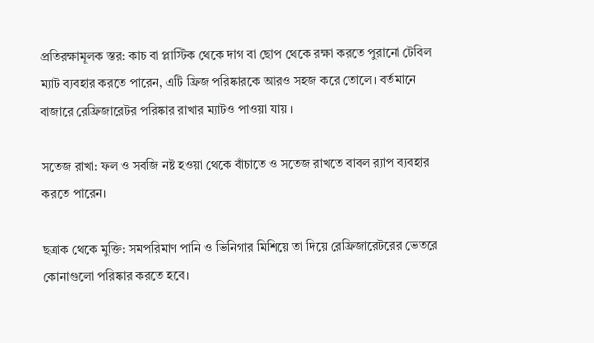প্রতিরক্ষামূলক স্তর: কাচ বা প্লাস্টিক থেকে দাগ বা ছোপ থেকে রক্ষা করতে পুরানো টেবিল ম্যাট ব্যবহার করতে পারেন, এটি ফ্রিজ পরিষ্কারকে আরও সহজ করে তোলে। বর্তমানে বাজারে রেফ্রিজারেটর পরিষ্কার রাখার ম্যাটও পাওয়া যায় ।

সতেজ রাখা: ফল ও সবজি নষ্ট হওয়া থেকে বাঁচাতে ও সতেজ রাখতে বাবল র‍্যাপ ব্যবহার করতে পারেন।

ছত্রাক থেকে মুক্তি: সমপরিমাণ পানি ও ভিনিগার মিশিয়ে তা দিয়ে রেফ্রিজারেটরের ভেতরে কোনাগুলো পরিষ্কার করতে হবে।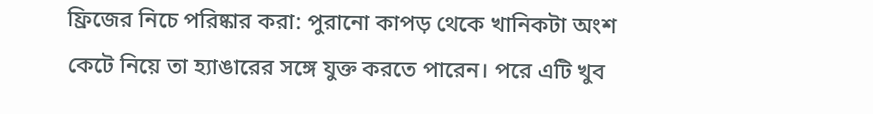ফ্রিজের নিচে পরিষ্কার করা: পুরানো কাপড় থেকে খানিকটা অংশ কেটে নিয়ে তা হ্যাঙারের সঙ্গে যুক্ত করতে পারেন। পরে এটি খুব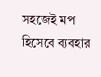সহজেই মপ হিসেবে ব্যবহার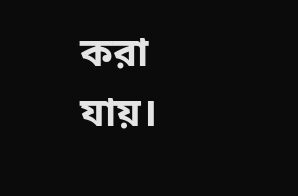করা যায়।